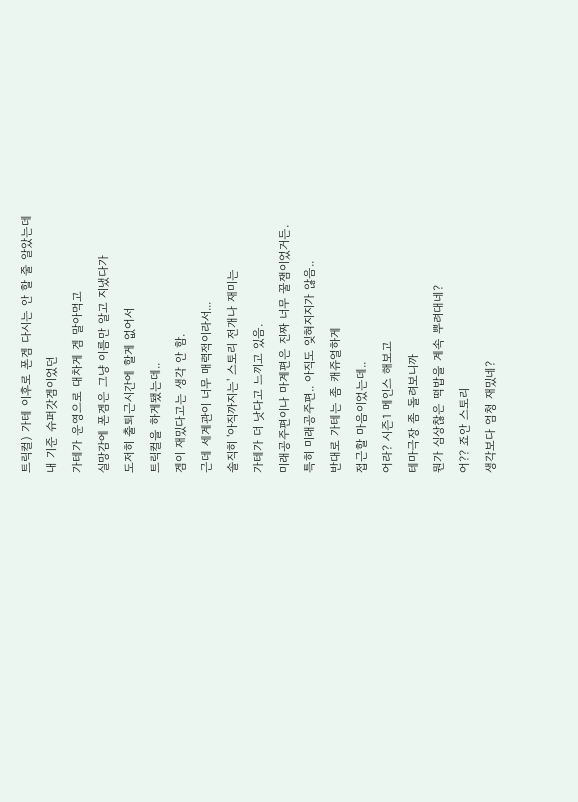트릭컬) 가테 이후로 폰겜 다시는 안 할 줄 알았는데
내 기준 슈퍼갓겜이었던
가테가 운영으로 대차게 겜 말아먹고
실망감에 폰겜은 그냥 이름만 알고 지냈다가
도저히 출퇴근시간에 할게 없어서
트릭컬을 하게됐는데..
겜이 재밌다고는 생각 안 함.
근데 세계관이 너무 매력적이라서...
솔직히 '아직까지는' 스토리 전개나 재미는
가테가 더 낫다고 느끼고 있음.
미래공주편이나 마계편은 진짜 너무 꿀잼이었거든.
특히 미래공주편.. 아직도 잊혀지지가 않음..
반대로 가테는 좀 캐쥬얼하게
접근할 마음이었는데..
어라? 시즌1 메인스 해보고
테마극장 좀 돌려보니까
뭔가 심상찮은 떡밥을 계속 뿌려대네?
어?? 죠안 스토리
생각보다 엄청 재밌네?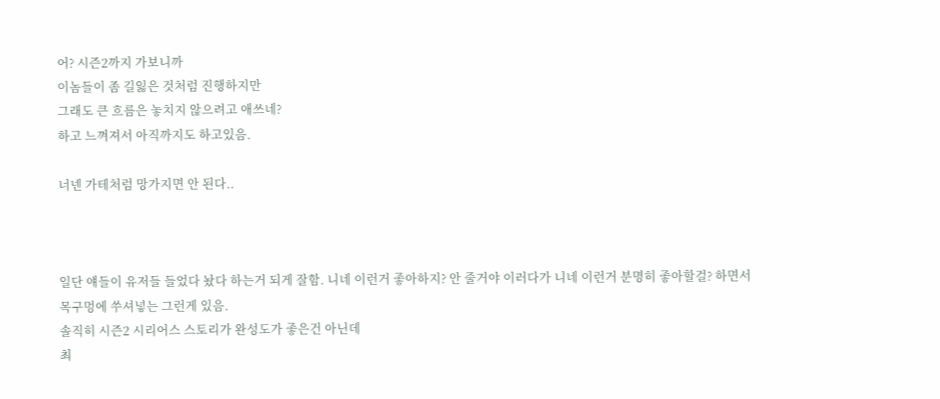어? 시즌2까지 가보니까
이놈들이 좀 길잃은 것처럼 진행하지만
그래도 큰 흐름은 놓치지 않으려고 애쓰네?
하고 느껴져서 아직까지도 하고있음.

너넨 가테처럼 망가지면 안 된다..



일단 얘들이 유저들 들었다 놨다 하는거 되게 잘함. 니네 이런거 좋아하지? 안 줄거야 이러다가 니네 이런거 분명히 좋아할걸? 하면서 목구멍에 쑤셔넣는 그런게 있음.
솔직히 시즌2 시리어스 스토리가 완성도가 좋은건 아닌데
최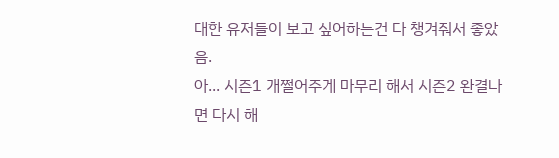대한 유저들이 보고 싶어하는건 다 챙겨줘서 좋았음.
아... 시즌1 개쩔어주게 마무리 해서 시즌2 완결나면 다시 해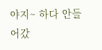야지~ 하다 안들어갔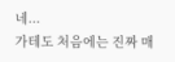네...
가테도 처음에는 진짜 매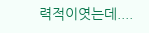력적이엿는데....